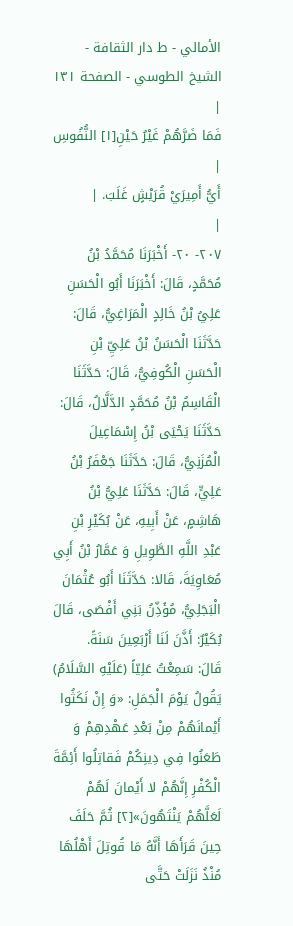الأمالي - ط دار الثقافة - الشيخ الطوسي - الصفحة ١٣١
|
فَمَا ضَرَّهُمْ غَيْرُ حَيْنِ[١] النُّفُوسِ |
أَيُّ أَمِيرَيْ قُرَيْشٍ غَلَبَ. |
|
٢٠٧- ٢٠- أَخْبَرَنَا مُحَمَّدُ بْنُ مُحَمَّدٍ، قَالَ: أَخْبَرَنَا أَبُو الْحَسَنِ عَلِيُ بْنُ خَالِدٍ الْمَرَاغِيُّ، قَالَ: حَدَّثَنَا الْحَسَنُ بْنُ عَلِيِّ بْنِ الْحَسَنِ الْكُوفِيُّ، قَالَ: حَدَّثَنَا الْقَاسِمُ بْنُ مُحَمَّدٍ الدَّلَّالُ، قَالَ: حَدَّثَنَا يَحْيَى بْنُ إِسْمَاعِيلَ الْمُزَنِيُّ، قَالَ: حَدَّثَنَا جَعْفَرُ بْنُ عَلِيٍّ، قَالَ: حَدَّثَنَا عَلِيُّ بْنُ هَاشِمٍ، عَنْ أَبِيهِ، عَنْ بُكَيْرِ بْنِ عَبْدِ اللَّهِ الطَّوِيلِ وَ عَمَّارُ بْنُ أَبِي مُعَاوِيَةَ، قَالا: حَدَّثَنَا أَبُو عُثْمَانَ الْبَجَلِيُّ، مُؤَذِّنُ بَنِي أَفْصَى، قَالَ بُكَيْرٌ: أَذَّنَ لَنَا أَرْبَعِينَ سَنَةً.
قَالَ: سَمِعْتُ عَلِيّاً (عَلَيْهِ السَّلَامُ) يَقُولُ يَوْمَ الْجَمَلِ: «وَ إِنْ نَكَثُوا أَيْمانَهُمْ مِنْ بَعْدِ عَهْدِهِمْ وَ طَعَنُوا فِي دِينِكُمْ فَقاتِلُوا أَئِمَّةَ الْكُفْرِ إِنَّهُمْ لا أَيْمانَ لَهُمْ لَعَلَّهُمْ يَنْتَهُونَ»[٢] ثُمَّ حَلَفَ حِينَ قَرَأَهَا أَنَّهُ مَا قُوتِلَ أَهْلُهَا مُنْذُ نَزَلَتْ حَتَّى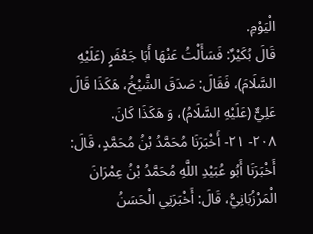الْيَوْمِ.
قَالَ بُكَيْرٌ: فَسَأَلْتُ عَنْهَا أَبَا جَعْفَرٍ (عَلَيْهِ السَّلَامَ)، فَقَالَ: صَدَقَ الشَّيْخُ، هَكَذَا قَالَ عَلِيٌّ (عَلَيْهِ السَّلَامُ)، وَ هَكَذَا كَانَ.
٢٠٨- ٢١- أَخْبَرَنَا مُحَمَّدُ بْنُ مُحَمَّدٍ، قَالَ: أَخْبَرَنَا أَبُو عُبَيْدِ اللَّهِ مُحَمَّدُ بْنُ عِمْرَانَ الْمَرْزُبَانِيُّ، قَالَ: أَخْبَرَنِي الْحَسَنُ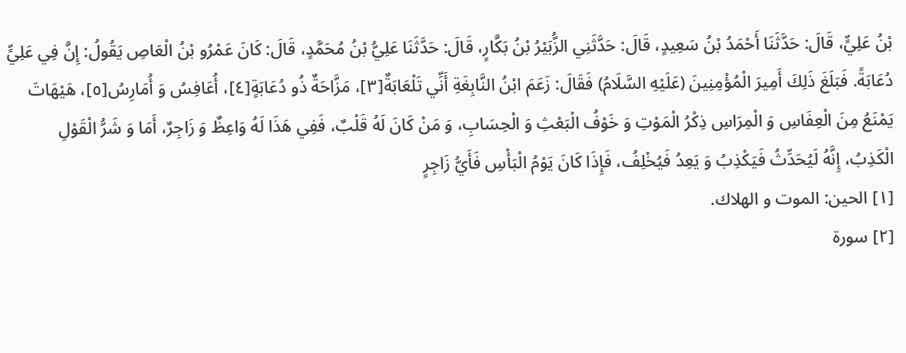بْنُ عَلِيٍّ، قَالَ: حَدَّثَنَا أَحْمَدُ بْنُ سَعِيدٍ، قَالَ: حَدَّثَنِي الزُّبَيْرُ بْنُ بَكَّارٍ، قَالَ: حَدَّثَنَا عَلِيُّ بْنُ مُحَمَّدٍ، قَالَ: كَانَ عَمْرُو بْنُ الْعَاصِ يَقُولُ: إِنَّ فِي عَلِيٍّ دُعَابَةً. فَبَلَغَ ذَلِكَ أَمِيرَ الْمُؤْمِنِينَ (عَلَيْهِ السَّلَامُ) فَقَالَ: زَعَمَ ابْنُ النَّابِغَةِ أَنِّي تَلْعَابَةٌ[٣]، مَزَّاحَةٌ ذُو دُعَابَةٍ[٤]، أُعَافِسُ وَ أُمَارِسُ[٥]، هَيْهَاتَ يَمْنَعُ مِنَ الْعِفَاسِ وَ الْمِرَاسِ ذِكْرُ الْمَوْتِ وَ خَوْفُ الْبَعْثِ وَ الْحِسَابِ، وَ مَنْ كَانَ لَهُ قَلْبٌ، فَفِي هَذَا لَهُ وَاعِظٌ وَ زَاجِرٌ، أَمَا وَ شَرُّ الْقَوْلِ الْكَذِبُ، إِنَّهُ لَيُحَدِّثُ فَيَكْذِبُ وَ يَعِدُ فَيُخْلِفُ، فَإِذَا كَانَ يَوْمُ الْبَأْسِ فَأَيُّ زَاجِرٍ
[١] الحين: الموت و الهلاك.
[٢] سورة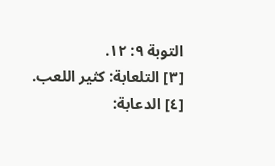التوبة ٩: ١٢.
[٣] التلعابة: كثير اللعب.
[٤] الدعابة: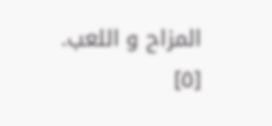المزاح و اللعب.
[٥]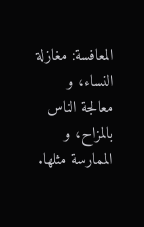المعافسة: مغازلة النساء، و معالجة الناس بالمزاح، و الممارسة مثلها.